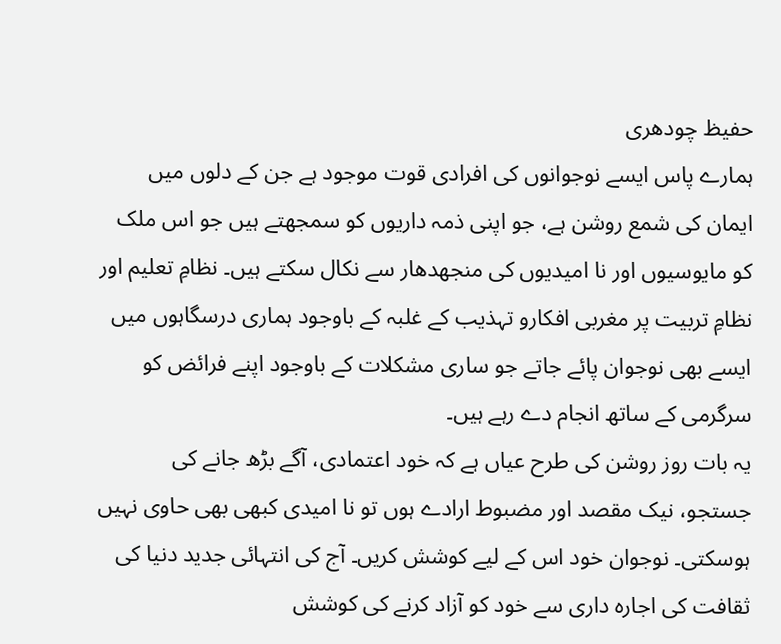حفیظ چودھری
ہمارے پاس ایسے نوجوانوں کی افرادی قوت موجود ہے جن کے دلوں میں ایمان کی شمع روشن ہے، جو اپنی ذمہ داریوں کو سمجھتے ہیں جو اس ملک کو مایوسیوں اور نا امیدیوں کی منجھدھار سے نکال سکتے ہیں۔ نظامِ تعلیم اور نظامِ تربیت پر مغربی افکارو تہذیب کے غلبہ کے باوجود ہماری درسگاہوں میں ایسے بھی نوجوان پائے جاتے جو ساری مشکلات کے باوجود اپنے فرائض کو سرگرمی کے ساتھ انجام دے رہے ہیں۔
یہ بات روز روشن کی طرح عیاں ہے کہ خود اعتمادی، آگے بڑھ جانے کی جستجو، نیک مقصد اور مضبوط ارادے ہوں تو نا امیدی کبھی بھی حاوی نہیں ہوسکتی۔ نوجوان خود اس کے لیے کوشش کریں۔ آج کی انتہائی جدید دنیا کی ثقافت کی اجارہ داری سے خود کو آزاد کرنے کی کوشش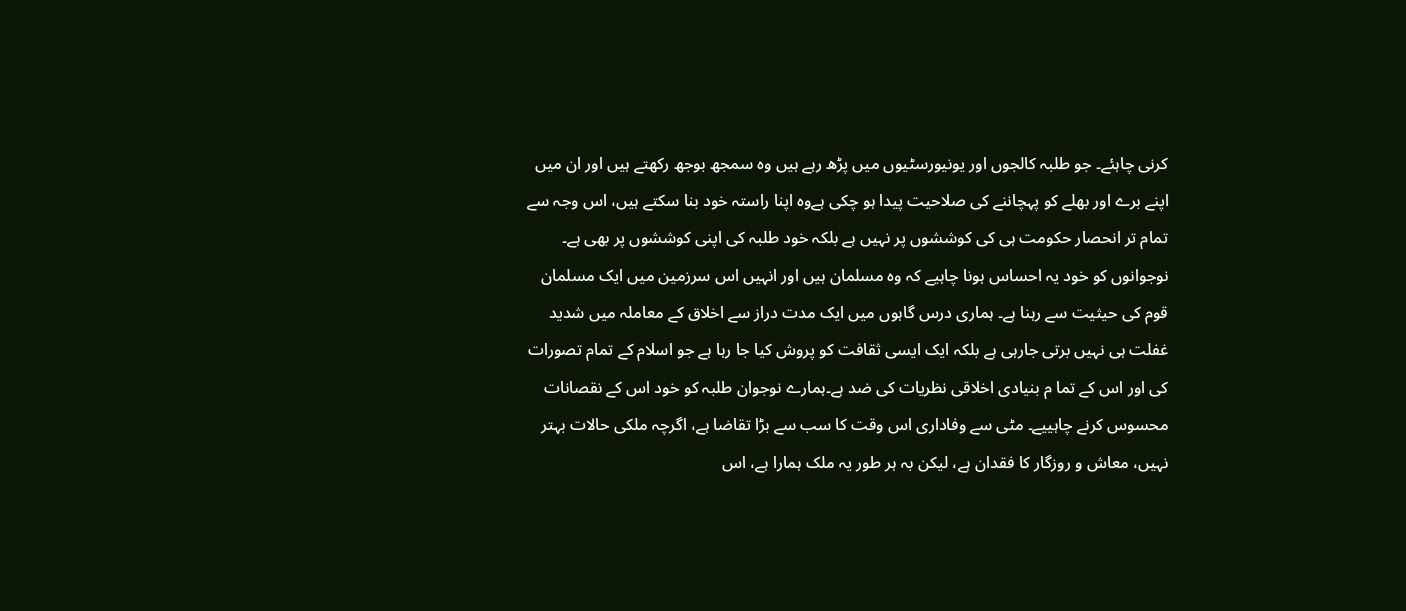کرنی چاہئے۔ جو طلبہ کالجوں اور یونیورسٹیوں میں پڑھ رہے ہیں وہ سمجھ بوجھ رکھتے ہیں اور ان میں اپنے برے اور بھلے کو پہچاننے کی صلاحیت پیدا ہو چکی ہےوہ اپنا راستہ خود بنا سکتے ہیں، اس وجہ سے تمام تر انحصار حکومت ہی کی کوششوں پر نہیں ہے بلکہ خود طلبہ کی اپنی کوششوں پر بھی ہے۔
نوجوانوں کو خود یہ احساس ہونا چاہیے کہ وہ مسلمان ہیں اور انہیں اس سرزمین میں ایک مسلمان قوم کی حیثیت سے رہنا ہے۔ ہماری درس گاہوں میں ایک مدت دراز سے اخلاق کے معاملہ میں شدید غفلت ہی نہیں برتی جارہی ہے بلکہ ایک ایسی ثقافت کو پروش کیا جا رہا ہے جو اسلام کے تمام تصورات کی اور اس کے تما م بنیادی اخلاقی نظریات کی ضد ہے۔ہمارے نوجوان طلبہ کو خود اس کے نقصانات محسوس کرنے چاہییے۔ مٹی سے وفاداری اس وقت کا سب سے بڑا تقاضا ہے، اگرچہ ملکی حالات بہتر نہیں، معاش و روزگار کا فقدان ہے، لیکن بہ ہر طور یہ ملک ہمارا ہے، اس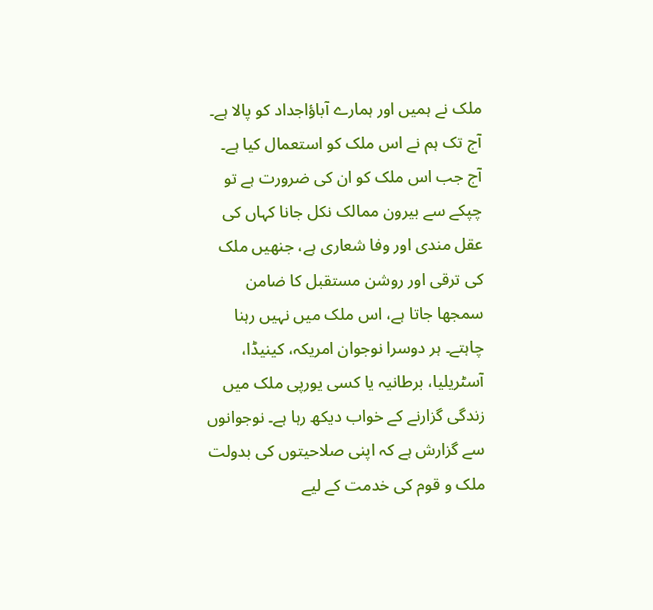ملک نے ہمیں اور ہمارے آباؤاجداد کو پالا ہے۔ آج تک ہم نے اس ملک کو استعمال کیا ہے۔
آج جب اس ملک کو ان کی ضرورت ہے تو چپکے سے بیرون ممالک نکل جانا کہاں کی عقل مندی اور وفا شعاری ہے، جنھیں ملک کی ترقی اور روشن مستقبل کا ضامن سمجھا جاتا ہے، اس ملک میں نہیں رہنا چاہتے۔ ہر دوسرا نوجوان امریکہ، کینیڈا، آسٹریلیا، برطانیہ یا کسی یورپی ملک میں زندگی گزارنے کے خواب دیکھ رہا ہے۔ نوجوانوں سے گزارش ہے کہ اپنی صلاحیتوں کی بدولت ملک و قوم کی خدمت کے لیے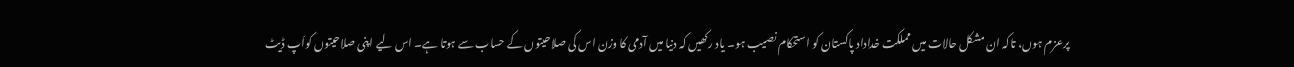پرعزم ہوں، تاکہ ان مشکل حالات میں مملکت خداداد پاکستان کو استحکام نصیب ہو۔ یاد رکھیں کہ دنیا میں آدمی کا وزن اس کی صلاحیتوں کے حساب سے ہوتا ہے۔ اس لیے اپنی صلاحیتوں کواَپ ڈیٹ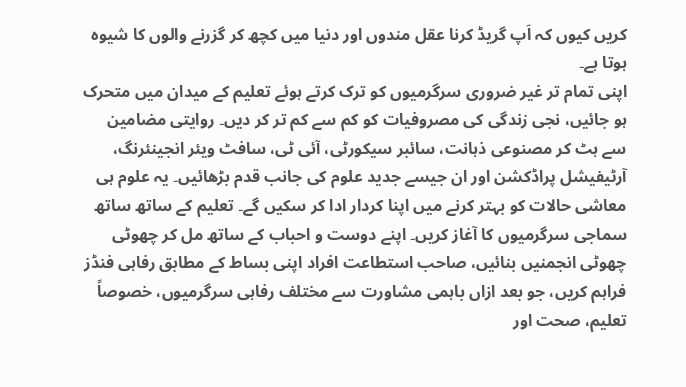کریں کیوں کہ اَپ گریڈ کرنا عقل مندوں اور دنیا میں کچھ کر گزرنے والوں کا شیوہ ہوتا ہے۔
اپنی تمام تر غیر ضروری سرگرمیوں کو ترک کرتے ہوئے تعلیم کے میدان میں متحرک ہو جائیں، نجی زندگی کی مصروفیات کو کم سے کم تر کر دیں۔ روایتی مضامین سے ہٹ کر مصنوعی ذہانت، سائبر سیکورٹی، آئی ٹی، سافٹ ویئر انجینئرنگ، آرٹیفیشل پراڈکشن اور ان جیسے جدید علوم کی جانب قدم بڑھائیں۔ یہ علوم ہی معاشی حالات کو بہتر کرنے میں اپنا کردار ادا کر سکیں گے۔ تعلیم کے ساتھ ساتھ سماجی سرگرمیوں کا آغاز کریں۔ اپنے دوست و احباب کے ساتھ مل کر چھوٹی چھوٹی انجمنیں بنائیں، صاحب استطاعت افراد اپنی بساط کے مطابق رفاہی فنڈز فراہم کریں، جو بعد ازاں باہمی مشاورت سے مختلف رفاہی سرگرمیوں، خصوصاً تعلیم، صحت اور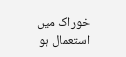خوراک میں استعمال ہو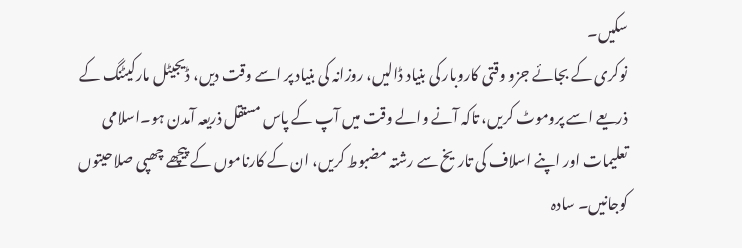سکیں۔
نوکری کے بجائے جزو وقتی کاروبار کی بنیاد ڈالیں، روزانہ کی بنیاد پر اسے وقت دیں، ڈیجیٹل مارکیٹنگ کے ذریعے اسے پروموٹ کریں، تاکہ آنے والے وقت میں آپ کے پاس مستقل ذریعہ آمدن ہو۔اسلامی تعلیمات اور اپنے اسلاف کی تاریخ سے رشتہ مضبوط کریں، ان کے کارناموں کے پیچھے چھپی صلاحیتوں کوجانیں۔ سادہ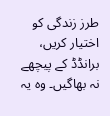طرز زندگی کو اختیار کریں، برانڈڈ کے پیچھے نہ بھاگیں۔ وہ یہ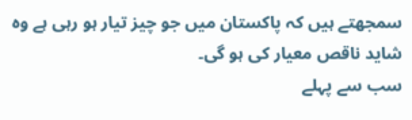سمجھتے ہیں کہ پاکستان میں جو چیز تیار ہو رہی ہے وہ شاید ناقص معیار کی ہو گی۔
سب سے پہلے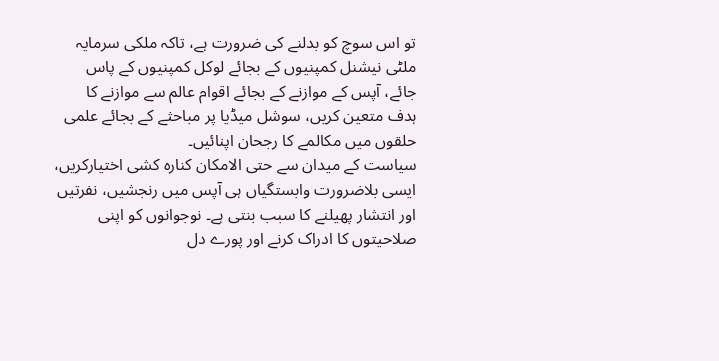تو اس سوچ کو بدلنے کی ضرورت ہے، تاکہ ملکی سرمایہ ملٹی نیشنل کمپنیوں کے بجائے لوکل کمپنیوں کے پاس جائے، آپس کے موازنے کے بجائے اقوام عالم سے موازنے کا ہدف متعین کریں، سوشل میڈیا پر مباحثے کے بجائے علمی حلقوں میں مکالمے کا رجحان اپنائیں۔
سیاست کے میدان سے حتی الامکان کنارہ کشی اختیارکریں، ایسی بلاضرورت وابستگیاں ہی آپس میں رنجشیں، نفرتیں اور انتشار پھیلنے کا سبب بنتی ہے۔ نوجوانوں کو اپنی صلاحیتوں کا ادراک کرنے اور پورے دل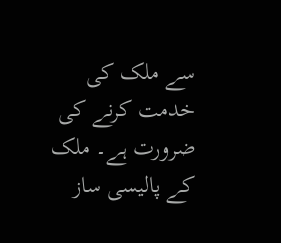سے ملک کی خدمت کرنے کی ضرورت ہے۔ ملک کے پالیسی ساز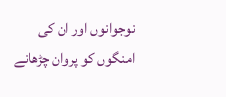نوجوانوں اور ان کی امنگوں کو پروان چڑھانے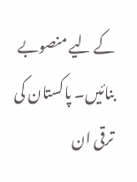کے لیے منصوبے بنائیں۔ پاکستان کی ترقی ان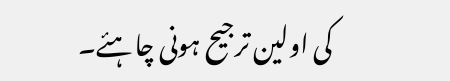کی اولین ترجیح ہونی چاہئے۔